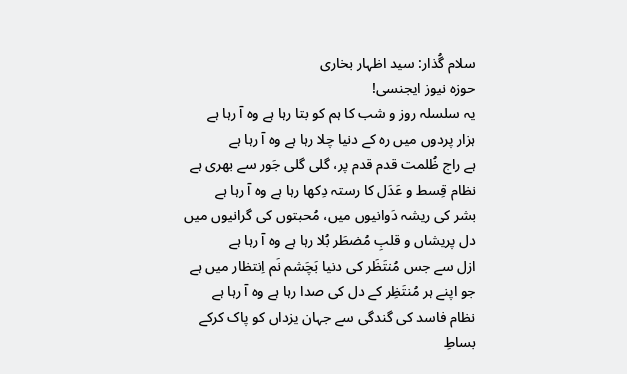سلام گُذار: سید اظہار بخاری
حوزہ نیوز ایجنسی!
یہ سلسلہ روز و شب کا ہم کو بتا رہا ہے وہ آ رہا ہے
ہزار پردوں میں رہ کے دنیا چلا رہا ہے وہ آ رہا ہے
ہے راج ظُلمت قدم قدم پر، گلی گلی جَور سے بھری ہے
نظام قِسط و عَدَل کا رستہ دِکھا رہا ہے وہ آ رہا ہے
بشر کی ریشہ دَوانیوں میں، مُحبتوں کی گرانیوں میں
دل پریشاں و قلبِ مُضطَر بُلا رہا ہے وہ آ رہا ہے
ازل سے جس مُنتَظَر کی دنیا بَچَشم نَم اِنتظار میں ہے
جو اپنے ہر مُنتَظِر کے دل کی صدا رہا ہے وہ آ رہا ہے
نظام فاسد کی گندگی سے جہان یزداں کو پاک کرکے
بساطِ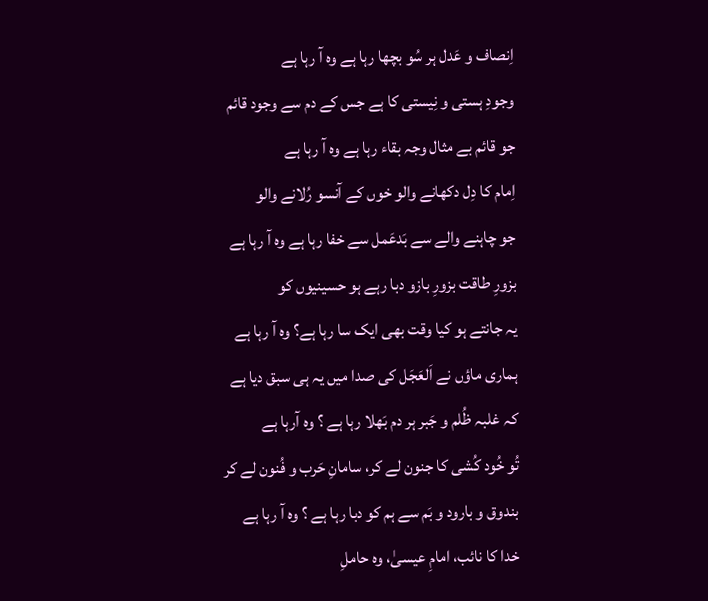اِنصاف و عَدل ہر سُو بچھا رہا ہے وہ آ رہا ہے
وجودِ ہستی و نِیستی کا ہے جس کے دم سے وجود قائم
جو قائم بے مثال وجہ بقاء رہا ہے وہ آ رہا ہے
اِمام کا دِل دکھانے والو خوں کے آنسو رُلانے والو
جو چاہنے والے سے بَدعَمل سے خفا رہا ہے وہ آ رہا ہے
بزورِ طاقت بزورِ بازو دبا رہے ہو حسینیوں کو
یہ جانتے ہو کیا وقت بھی ایک سا رہا ہے؟ وہ آ رہا ہے
ہماری ماؤں نے اَلعَجَل کی صدا میں یہ ہی سبق دیا ہے
کہ غلبہ ظُلم و جَبر ہر دم بَھلا رہا ہے ؟ وہ آرہا ہے
تُو خُود کُشی کا جنون لے کر، سامانِ حَرب و فُنون لے کر
بندوق و بارود و بَم سے ہم کو دبا رہا ہے ؟ وہ آ رہا ہے
خدا کا نائب، امامِ عیسیٰ، وہ حاملِ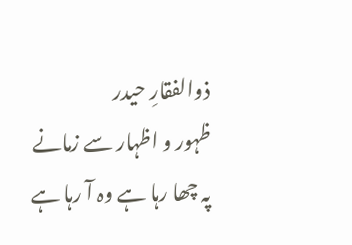ذوالفقارِ حیدر
ظہور و اظہار سے زمانے پہ چھا رہا ہے وہ آ رہا ہے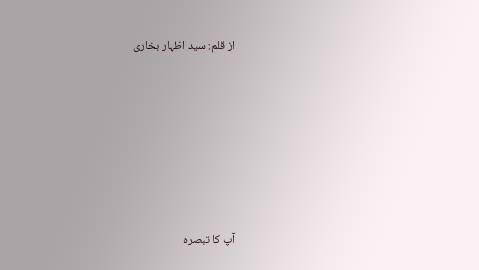از قلم: سید اظہار بخاری









آپ کا تبصرہ